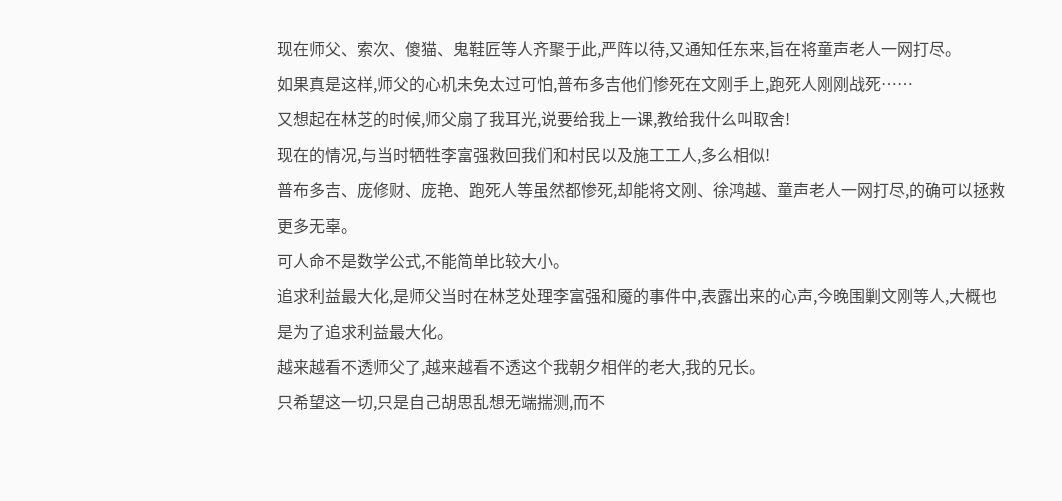现在师父、索次、傻猫、鬼鞋匠等人齐聚于此,严阵以待,又通知任东来,旨在将童声老人一网打尽。
如果真是这样,师父的心机未免太过可怕,普布多吉他们惨死在文刚手上,跑死人刚刚战死……
又想起在林芝的时候,师父扇了我耳光,说要给我上一课,教给我什么叫取舍!
现在的情况,与当时牺牲李富强救回我们和村民以及施工工人,多么相似!
普布多吉、庞修财、庞艳、跑死人等虽然都惨死,却能将文刚、徐鸿越、童声老人一网打尽,的确可以拯救更多无辜。
可人命不是数学公式,不能简单比较大小。
追求利益最大化,是师父当时在林芝处理李富强和魇的事件中,表露出来的心声,今晚围剿文刚等人,大概也是为了追求利益最大化。
越来越看不透师父了,越来越看不透这个我朝夕相伴的老大,我的兄长。
只希望这一切,只是自己胡思乱想无端揣测,而不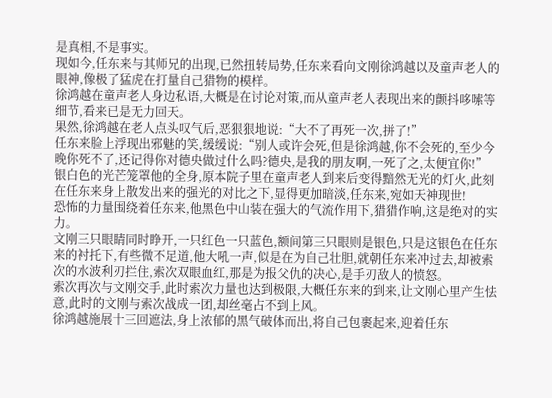是真相,不是事实。
现如今,任东来与其师兄的出现,已然扭转局势,任东来看向文刚徐鸿越以及童声老人的眼神,像极了猛虎在打量自己猎物的模样。
徐鸿越在童声老人身边私语,大概是在讨论对策,而从童声老人表现出来的颤抖哆嗦等细节,看来已是无力回天。
果然,徐鸿越在老人点头叹气后,恶狠狠地说:“大不了再死一次,拼了!”
任东来脸上浮现出邪魅的笑,缓缓说:“别人或许会死,但是徐鸿越,你不会死的,至少今晚你死不了,还记得你对德央做过什么吗?德央,是我的朋友啊,一死了之,太便宜你!”
银白色的光芒笼罩他的全身,原本院子里在童声老人到来后变得黯然无光的灯火,此刻在任东来身上散发出来的强光的对比之下,显得更加暗淡,任东来,宛如天神现世!
恐怖的力量围绕着任东来,他黑色中山装在强大的气流作用下,猎猎作响,这是绝对的实力。
文刚三只眼睛同时睁开,一只红色一只蓝色,额间第三只眼则是银色,只是这银色在任东来的衬托下,有些微不足道,他大吼一声,似是在为自己壮胆,就朝任东来冲过去,却被索次的水波利刃拦住,索次双眼血红,那是为报父仇的决心,是手刃敌人的愤怒。
索次再次与文刚交手,此时索次力量也达到极限,大概任东来的到来,让文刚心里产生怯意,此时的文刚与索次战成一团,却丝毫占不到上风。
徐鸿越施展十三回遮法,身上浓郁的黑气破体而出,将自己包裹起来,迎着任东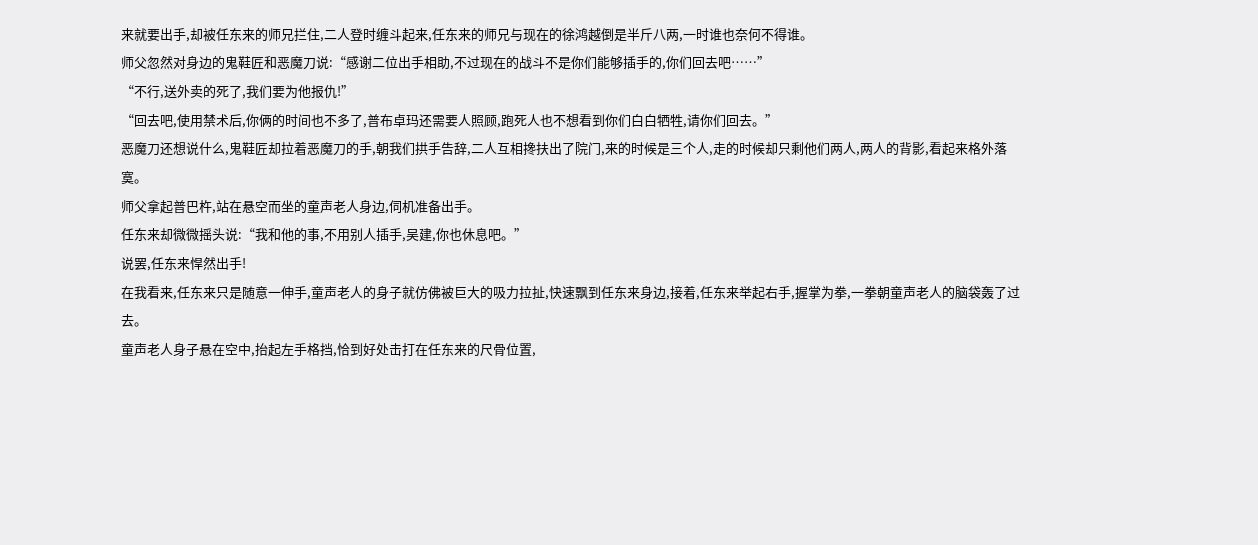来就要出手,却被任东来的师兄拦住,二人登时缠斗起来,任东来的师兄与现在的徐鸿越倒是半斤八两,一时谁也奈何不得谁。
师父忽然对身边的鬼鞋匠和恶魔刀说:“感谢二位出手相助,不过现在的战斗不是你们能够插手的,你们回去吧……”
“不行,送外卖的死了,我们要为他报仇!”
“回去吧,使用禁术后,你俩的时间也不多了,普布卓玛还需要人照顾,跑死人也不想看到你们白白牺牲,请你们回去。”
恶魔刀还想说什么,鬼鞋匠却拉着恶魔刀的手,朝我们拱手告辞,二人互相搀扶出了院门,来的时候是三个人,走的时候却只剩他们两人,两人的背影,看起来格外落寞。
师父拿起普巴杵,站在悬空而坐的童声老人身边,伺机准备出手。
任东来却微微摇头说:“我和他的事,不用别人插手,吴建,你也休息吧。”
说罢,任东来悍然出手!
在我看来,任东来只是随意一伸手,童声老人的身子就仿佛被巨大的吸力拉扯,快速飘到任东来身边,接着,任东来举起右手,握掌为拳,一拳朝童声老人的脑袋轰了过去。
童声老人身子悬在空中,抬起左手格挡,恰到好处击打在任东来的尺骨位置,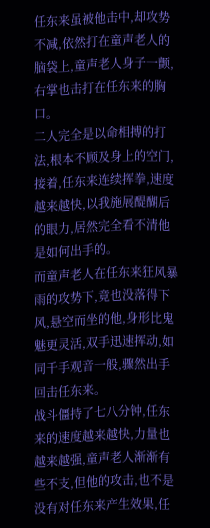任东来虽被他击中,却攻势不减,依然打在童声老人的脑袋上,童声老人身子一颤,右掌也击打在任东来的胸口。
二人完全是以命相搏的打法,根本不顾及身上的空门,接着,任东来连续挥拳,速度越来越快,以我施展醍醐后的眼力,居然完全看不清他是如何出手的。
而童声老人在任东来狂风暴雨的攻势下,竟也没落得下风,悬空而坐的他,身形比鬼魅更灵活,双手迅速挥动,如同千手观音一般,骤然出手回击任东来。
战斗僵持了七八分钟,任东来的速度越来越快,力量也越来越强,童声老人渐渐有些不支,但他的攻击,也不是没有对任东来产生效果,任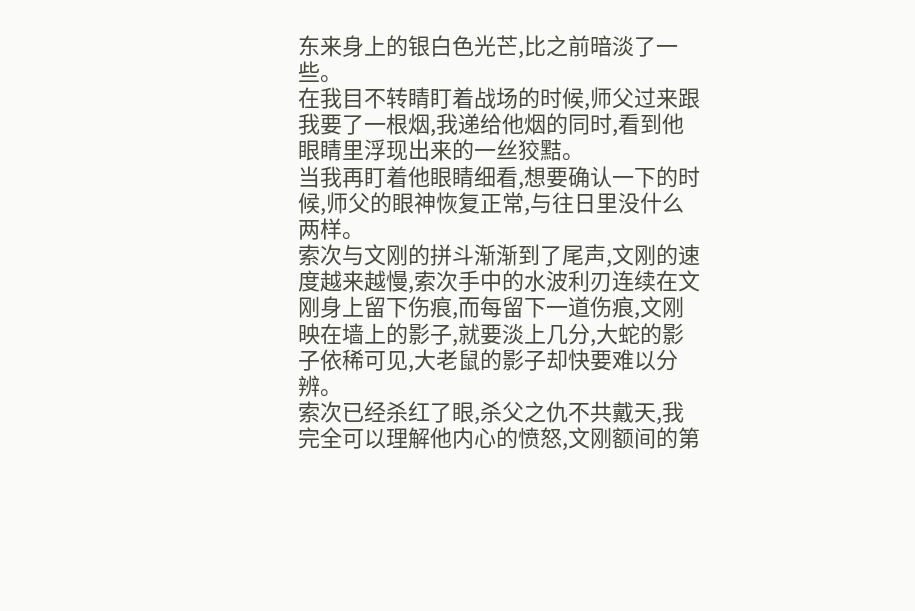东来身上的银白色光芒,比之前暗淡了一些。
在我目不转睛盯着战场的时候,师父过来跟我要了一根烟,我递给他烟的同时,看到他眼睛里浮现出来的一丝狡黠。
当我再盯着他眼睛细看,想要确认一下的时候,师父的眼神恢复正常,与往日里没什么两样。
索次与文刚的拼斗渐渐到了尾声,文刚的速度越来越慢,索次手中的水波利刃连续在文刚身上留下伤痕,而每留下一道伤痕,文刚映在墙上的影子,就要淡上几分,大蛇的影子依稀可见,大老鼠的影子却快要难以分辨。
索次已经杀红了眼,杀父之仇不共戴天,我完全可以理解他内心的愤怒,文刚额间的第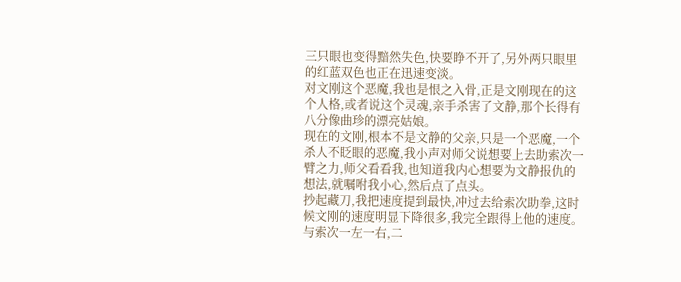三只眼也变得黯然失色,快要睁不开了,另外两只眼里的红蓝双色也正在迅速变淡。
对文刚这个恶魔,我也是恨之入骨,正是文刚现在的这个人格,或者说这个灵魂,亲手杀害了文静,那个长得有八分像曲珍的漂亮姑娘。
现在的文刚,根本不是文静的父亲,只是一个恶魔,一个杀人不眨眼的恶魔,我小声对师父说想要上去助索次一臂之力,师父看看我,也知道我内心想要为文静报仇的想法,就嘱咐我小心,然后点了点头。
抄起藏刀,我把速度提到最快,冲过去给索次助拳,这时候文刚的速度明显下降很多,我完全跟得上他的速度。
与索次一左一右,二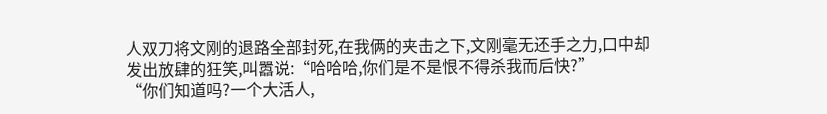人双刀将文刚的退路全部封死,在我俩的夹击之下,文刚毫无还手之力,口中却发出放肆的狂笑,叫嚣说:“哈哈哈,你们是不是恨不得杀我而后快?”
“你们知道吗?一个大活人,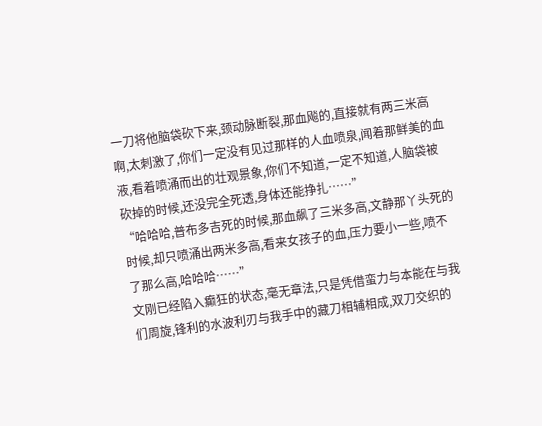一刀将他脑袋砍下来,颈动脉断裂,那血飚的,直接就有两三米高啊,太刺激了,你们一定没有见过那样的人血喷泉,闻着那鲜美的血液,看着喷涌而出的壮观景象,你们不知道,一定不知道,人脑袋被砍掉的时候,还没完全死透,身体还能挣扎……”
“哈哈哈,普布多吉死的时候,那血飙了三米多高,文静那丫头死的时候,却只喷涌出两米多高,看来女孩子的血,压力要小一些,喷不了那么高,哈哈哈……”
文刚已经陷入癫狂的状态,毫无章法,只是凭借蛮力与本能在与我们周旋,锋利的水波利刃与我手中的藏刀相辅相成,双刀交织的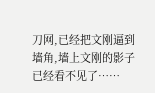刀网,已经把文刚逼到墙角,墙上文刚的影子已经看不见了……